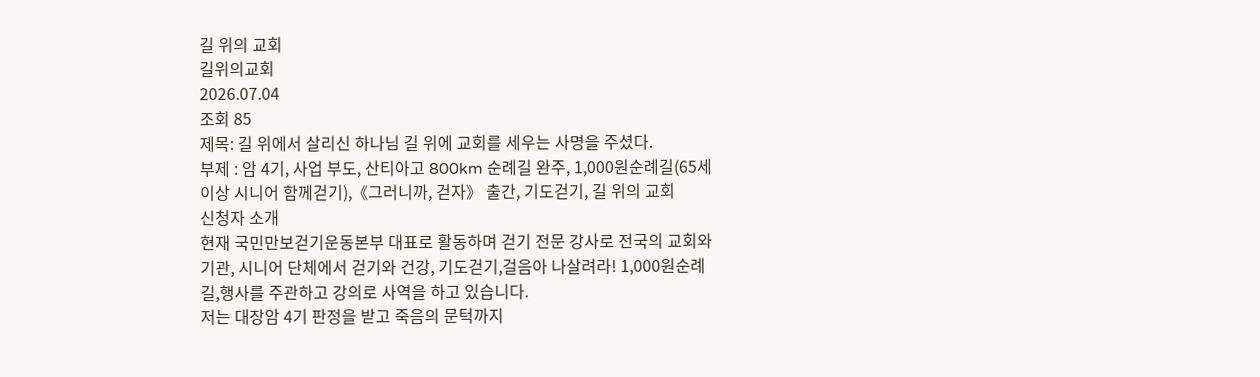길 위의 교회
길위의교회
2026.07.04
조회 85
제목: 길 위에서 살리신 하나님 길 위에 교회를 세우는 사명을 주셨다.
부제 : 암 4기, 사업 부도, 산티아고 800km 순례길 완주, 1,000원순례길(65세이상 시니어 함께걷기),《그러니까, 걷자》 출간, 기도걷기, 길 위의 교회
신청자 소개
현재 국민만보걷기운동본부 대표로 활동하며 걷기 전문 강사로 전국의 교회와 기관, 시니어 단체에서 걷기와 건강, 기도걷기,걸음아 나살려라! 1,000원순례길,행사를 주관하고 강의로 사역을 하고 있습니다.
저는 대장암 4기 판정을 받고 죽음의 문턱까지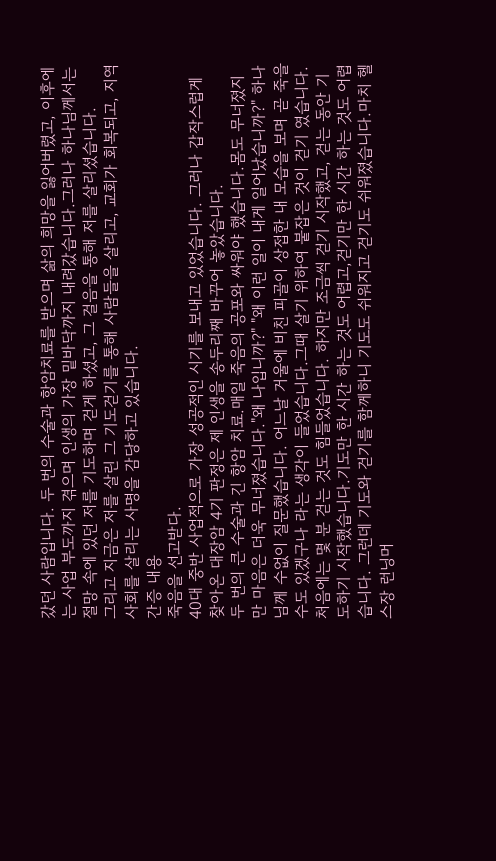갔던 사람입니다. 두 번의 수술과 항암치료를 받으며 삶의 희망을 잃어버렸고, 이후에는 사업 부도까지 겪으며 인생의 가장 밑바닥까지 내려갔습니다.그러나 하나님께서는 절망 속에 있던 저를 기도하며 걷게 하셨고, 그 걸음을 통해 저를 살리셨습니다.
그리고 지금은 저를 살린 그 기도걷기를 통해 사람들을 살리고, 교회가 회복되고, 지역사회를 살리는 사명을 감당하고 있습니다.
간증 내용
죽음을 선고받다.
40대 중반 사업적으로 가장 성공적인 시기를 보내고 있었습니다. 그러나 갑작스럽게 찾아온 대장암 4기 판정은 제 인생을 송두리째 바꾸어 놓았습니다.
두 번의 큰 수술과 긴 항암 치료.매일 죽음의 공포와 싸워야 했습니다.몸도 무너졌지만 마음은 더욱 무너졌습니다."왜 나입니까?" "왜 이런 일이 내게 일어났습니까?" 하나님께 수없이 질문했습니다. 어느날 거울에 비친 피골이 상접한 내 모습을 보며 곧 죽을수도 있겠구나 라는 생각이 들었습니다.그때 살기 위하여 붙잡은 것이 걷기 였습니다.처음에는 몇 분 걷는 것도 힘들었습니다. 하지만 조금씩 걷기 시작했고, 걷는 동안 기도하기 시작했습니다.기도만 한 시간 하는 것도 어렵고,걷기만 한 시간 하는 것도 어렵습니다. 그런데 기도와 걷기를 함께하니 기도도 쉬워지고 걷기도 쉬워졌습니다.마치 헬스장 런닝머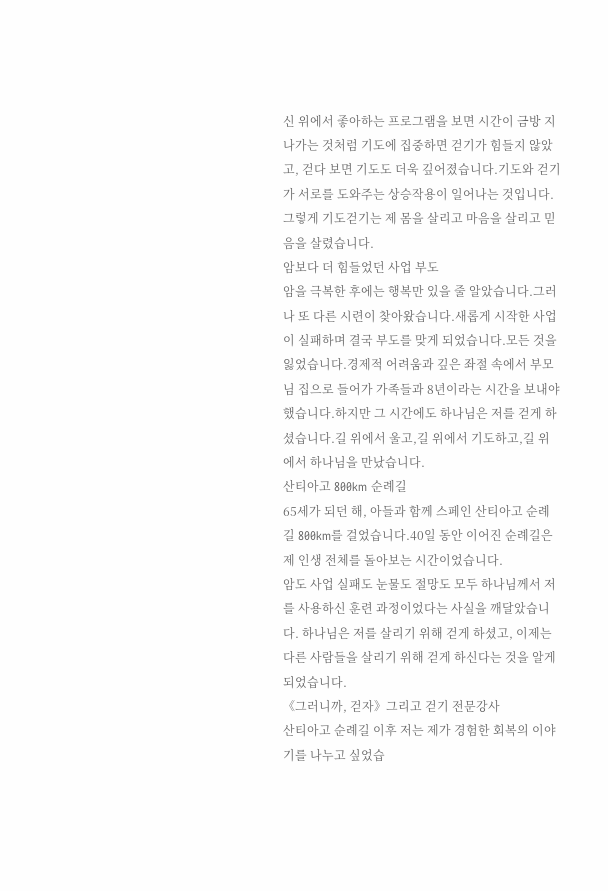신 위에서 좋아하는 프로그램을 보면 시간이 금방 지나가는 것처럼 기도에 집중하면 걷기가 힘들지 않았고, 걷다 보면 기도도 더욱 깊어졌습니다.기도와 걷기가 서로를 도와주는 상승작용이 일어나는 것입니다. 그렇게 기도걷기는 제 몸을 살리고 마음을 살리고 믿음을 살렸습니다.
암보다 더 힘들었던 사업 부도
암을 극복한 후에는 행복만 있을 줄 알았습니다.그러나 또 다른 시련이 찾아왔습니다.새롭게 시작한 사업이 실패하며 결국 부도를 맞게 되었습니다.모든 것을 잃었습니다.경제적 어려움과 깊은 좌절 속에서 부모님 집으로 들어가 가족들과 8년이라는 시간을 보내야 했습니다.하지만 그 시간에도 하나님은 저를 걷게 하셨습니다.길 위에서 울고,길 위에서 기도하고,길 위에서 하나님을 만났습니다.
산티아고 800km 순례길
65세가 되던 해, 아들과 함께 스페인 산티아고 순례길 800km를 걸었습니다.40일 동안 이어진 순례길은 제 인생 전체를 돌아보는 시간이었습니다.
암도 사업 실패도 눈물도 절망도 모두 하나님께서 저를 사용하신 훈련 과정이었다는 사실을 깨달았습니다. 하나님은 저를 살리기 위해 걷게 하셨고, 이제는 다른 사람들을 살리기 위해 걷게 하신다는 것을 알게 되었습니다.
《그러니까, 걷자》그리고 걷기 전문강사
산티아고 순례길 이후 저는 제가 경험한 회복의 이야기를 나누고 싶었습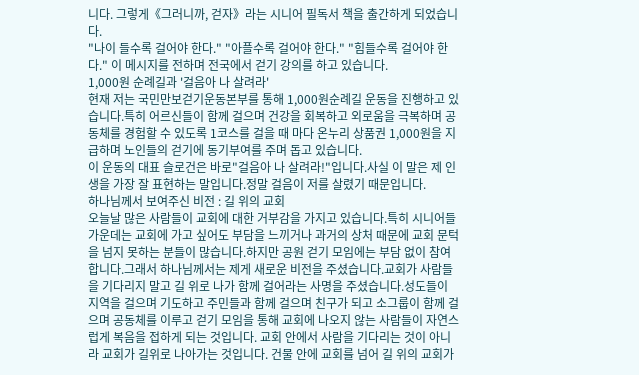니다. 그렇게《그러니까, 걷자》라는 시니어 필독서 책을 출간하게 되었습니다.
"나이 들수록 걸어야 한다." "아플수록 걸어야 한다." "힘들수록 걸어야 한다." 이 메시지를 전하며 전국에서 걷기 강의를 하고 있습니다.
1,000원 순례길과 '걸음아 나 살려라'
현재 저는 국민만보걷기운동본부를 통해 1,000원순례길 운동을 진행하고 있습니다.특히 어르신들이 함께 걸으며 건강을 회복하고 외로움을 극복하며 공동체를 경험할 수 있도록 1코스를 걸을 때 마다 온누리 상품권 1,000원을 지급하며 노인들의 걷기에 동기부여를 주며 돕고 있습니다.
이 운동의 대표 슬로건은 바로"걸음아 나 살려라!"입니다.사실 이 말은 제 인생을 가장 잘 표현하는 말입니다.정말 걸음이 저를 살렸기 때문입니다.
하나님께서 보여주신 비전 : 길 위의 교회
오늘날 많은 사람들이 교회에 대한 거부감을 가지고 있습니다.특히 시니어들 가운데는 교회에 가고 싶어도 부담을 느끼거나 과거의 상처 때문에 교회 문턱을 넘지 못하는 분들이 많습니다.하지만 공원 걷기 모임에는 부담 없이 참여합니다.그래서 하나님께서는 제게 새로운 비전을 주셨습니다.교회가 사람들을 기다리지 말고 길 위로 나가 함께 걸어라는 사명을 주셨습니다.성도들이 지역을 걸으며 기도하고 주민들과 함께 걸으며 친구가 되고 소그룹이 함께 걸으며 공동체를 이루고 걷기 모임을 통해 교회에 나오지 않는 사람들이 자연스럽게 복음을 접하게 되는 것입니다. 교회 안에서 사람을 기다리는 것이 아니라 교회가 길위로 나아가는 것입니다. 건물 안에 교회를 넘어 길 위의 교회가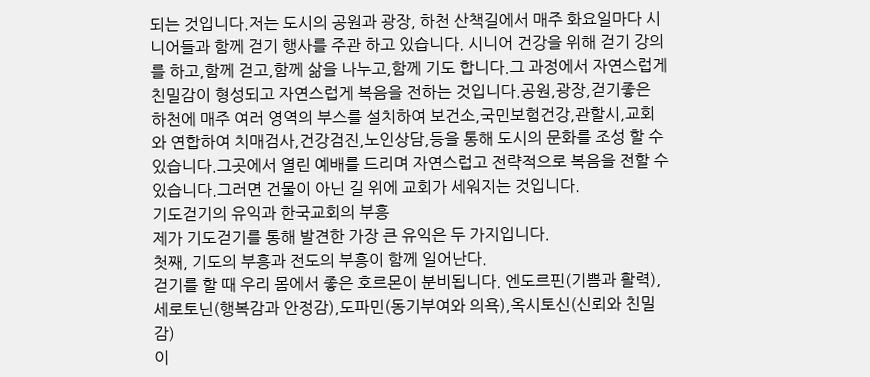되는 것입니다.저는 도시의 공원과 광장, 하천 산책길에서 매주 화요일마다 시니어들과 함께 걷기 행사를 주관 하고 있습니다. 시니어 건강을 위해 걷기 강의를 하고,함께 걷고,함께 삶을 나누고,함께 기도 합니다.그 과정에서 자연스럽게 친밀감이 형성되고 자연스럽게 복음을 전하는 것입니다.공원,광장,걷기좋은 하천에 매주 여러 영역의 부스를 설치하여 보건소,국민보험건강,관할시,교회와 연합하여 치매검사,건강검진,노인상담,등을 통해 도시의 문화를 조성 할 수 있습니다.그곳에서 열린 예배를 드리며 자연스럽고 전략적으로 복음을 전할 수 있습니다.그러면 건물이 아닌 길 위에 교회가 세워지는 것입니다.
기도걷기의 유익과 한국교회의 부흥
제가 기도걷기를 통해 발견한 가장 큰 유익은 두 가지입니다.
첫째, 기도의 부흥과 전도의 부흥이 함께 일어난다.
걷기를 할 때 우리 몸에서 좋은 호르몬이 분비됩니다. 엔도르핀(기쁨과 활력),세로토닌(행복감과 안정감),도파민(동기부여와 의욕),옥시토신(신뢰와 친밀감)
이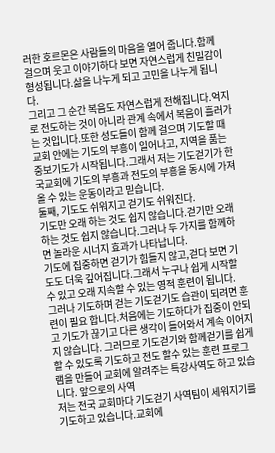러한 호르몬은 사람들의 마음을 열어 줍니다.함께 걸으며 웃고 이야기하다 보면 자연스럽게 친밀감이 형성됩니다.삶을 나누게 되고 고민을 나누게 됩니다.
그리고 그 순간 복음도 자연스럽게 전해집니다.억지로 전도하는 것이 아니라 관계 속에서 복음이 흘러가는 것입니다.또한 성도들이 함께 걸으며 기도할 때 교회 안에는 기도의 부흥이 일어나고, 지역을 품는 중보기도가 시작됩니다.그래서 저는 기도걷기가 한국교회에 기도의 부흥과 전도의 부흥을 동시에 가져올 수 있는 운동이라고 믿습니다.
둘째, 기도도 쉬워지고 걷기도 쉬워진다.
기도만 오래 하는 것도 쉽지 않습니다.걷기만 오래 하는 것도 쉽지 않습니다.그러나 두 가지를 함께하면 놀라운 시너지 효과가 나타납니다.
기도에 집중하면 걷기가 힘들지 않고,걷다 보면 기도도 더욱 깊어집니다.그래서 누구나 쉽게 시작할 수 있고 오래 지속할 수 있는 영적 훈련이 됩니다.
그러나 기도하며 걷는 기도걷기도 습관이 되려면 훈련이 필요 합니다.처음에는 기도하다가 집중이 안되고 기도가 끊기고 다른 생각이 들어와서 계속 이어지지 않습니다. 그러므로 기도걷기와 함께걷기를 쉽게 할 수 있도록 기도하고 전도 할수 있는 훈련 프로그램을 만들어 교회에 알려주는 특강사역도 하고 있습니다. 앞으로의 사역
저는 전국 교회마다 기도걷기 사역팀이 세워지기를 기도하고 있습니다.교회에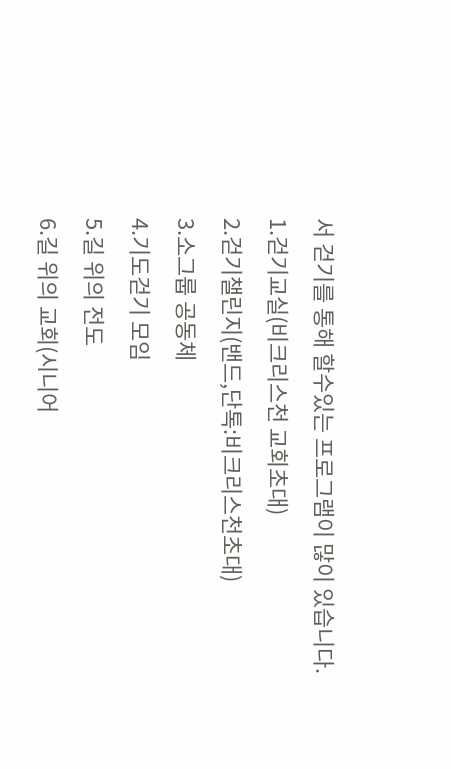서 걷기를 통해 할수있는 프로그램이 많이 있습니다.
1.걷기교실(비크리스천 교회초대)
2.걷기챌린지(밴드,단톡:비크리스천초대)
3.소그룹 공동체
4.기도걷기 모임
5.길 위의 전도
6.길 위의 교회(시니어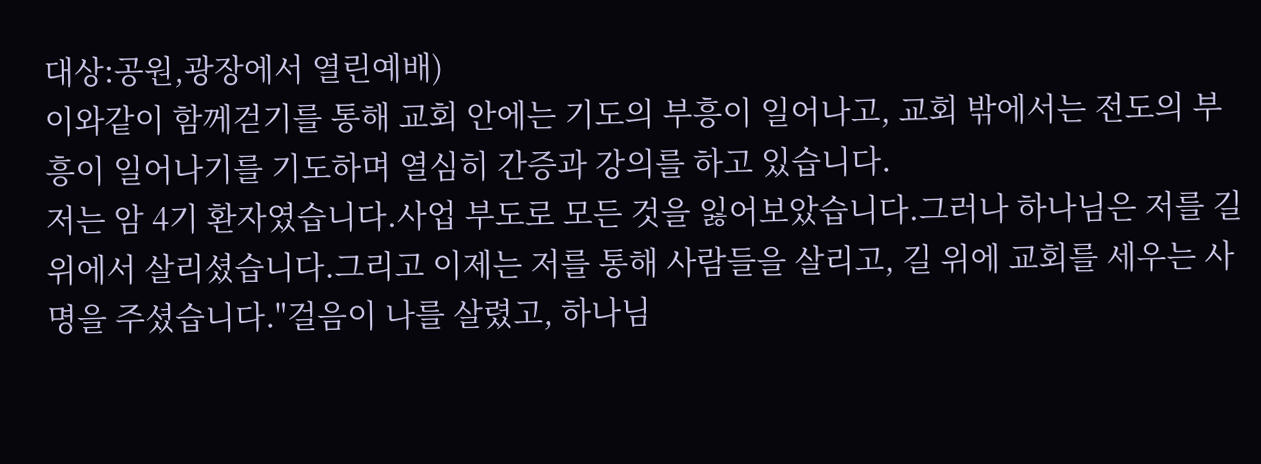대상:공원,광장에서 열린예배)
이와같이 함께걷기를 통해 교회 안에는 기도의 부흥이 일어나고, 교회 밖에서는 전도의 부흥이 일어나기를 기도하며 열심히 간증과 강의를 하고 있습니다.
저는 암 4기 환자였습니다.사업 부도로 모든 것을 잃어보았습니다.그러나 하나님은 저를 길 위에서 살리셨습니다.그리고 이제는 저를 통해 사람들을 살리고, 길 위에 교회를 세우는 사명을 주셨습니다."걸음이 나를 살렸고, 하나님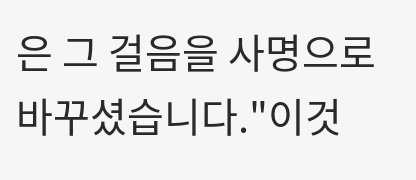은 그 걸음을 사명으로 바꾸셨습니다."이것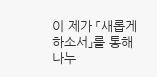이 제가 「새롭게 하소서」를 통해 나누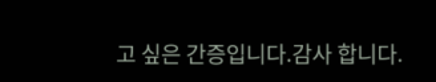고 싶은 간증입니다.감사 합니다.